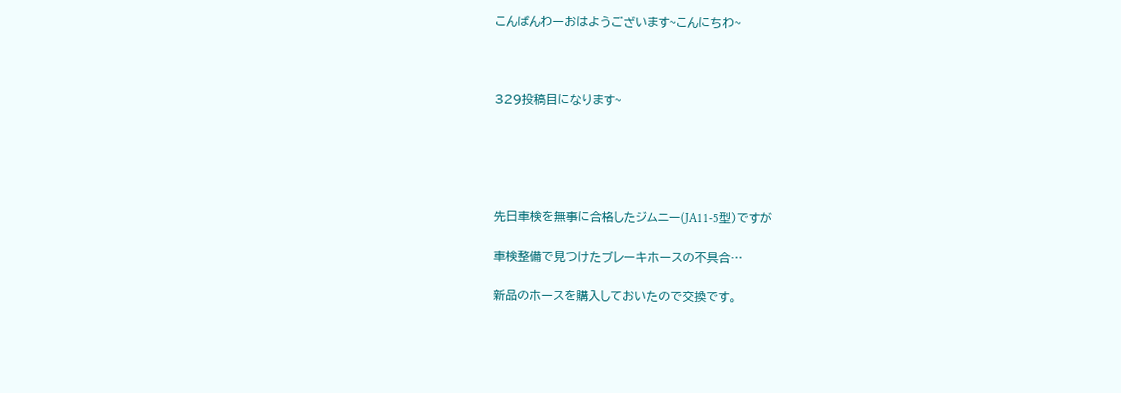こんばんわーおはようございます~こんにちわ~



329投稿目になります~





先日車検を無事に合格したジムニー(JA11-5型)ですが

車検整備で見つけたブレーキホースの不具合…

新品のホースを購入しておいたので交換です。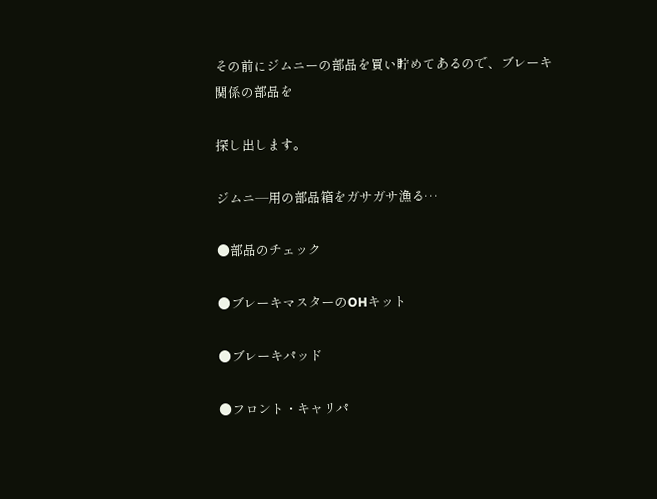その前にジムニーの部品を買い貯めてあるので、ブレーキ関係の部品を

探し出します。

ジムニ―用の部品箱をガサガサ漁る…

●部品のチェック

●ブレーキマスターのOHキット

●ブレーキパッド

●フロント・キャリパ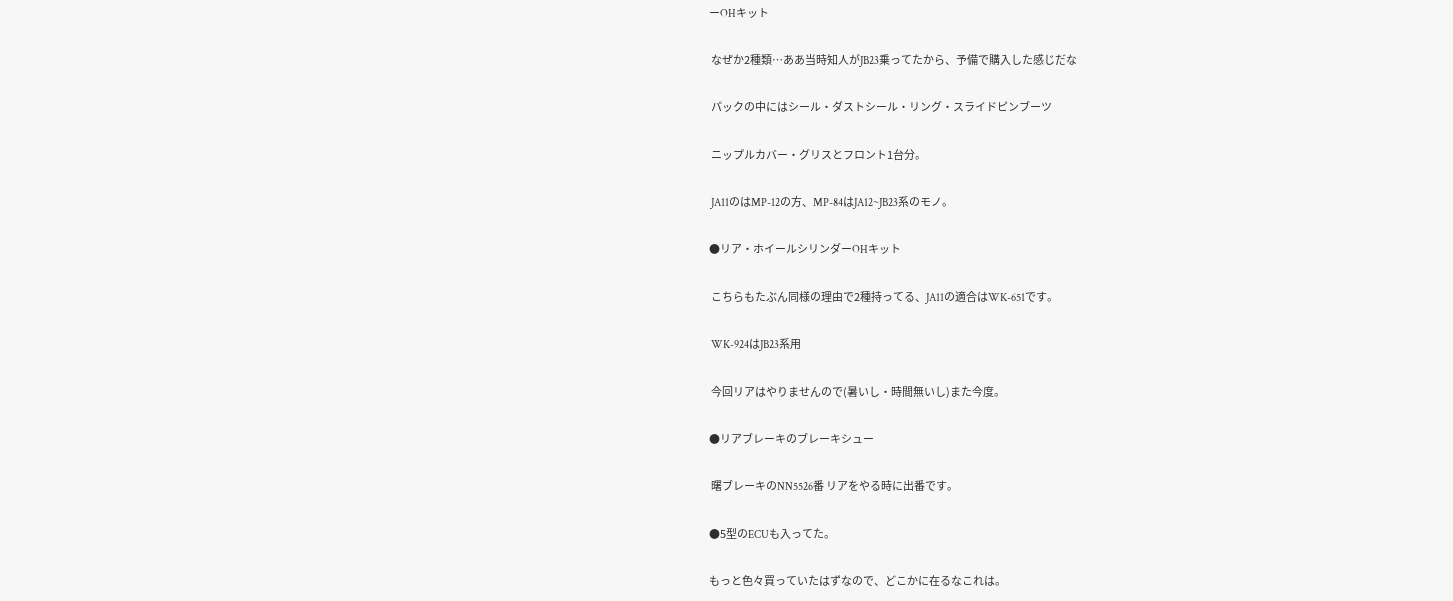ーOHキット

 なぜか2種類…ああ当時知人がJB23乗ってたから、予備で購入した感じだな

 パックの中にはシール・ダストシール・リング・スライドピンブーツ

 ニップルカバー・グリスとフロント1台分。

 JA11のはMP-12の方、MP-84はJA12~JB23系のモノ。

●リア・ホイールシリンダーOHキット

 こちらもたぶん同様の理由で2種持ってる、JA11の適合はWK-651です。

 WK-924はJB23系用

 今回リアはやりませんので(暑いし・時間無いし)また今度。

●リアブレーキのブレーキシュー

 曙ブレーキのNN5526番 リアをやる時に出番です。

●5型のECUも入ってた。

もっと色々買っていたはずなので、どこかに在るなこれは。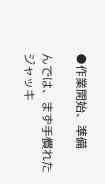●作業開始、準備

んでは、まず手慣れたジャッキ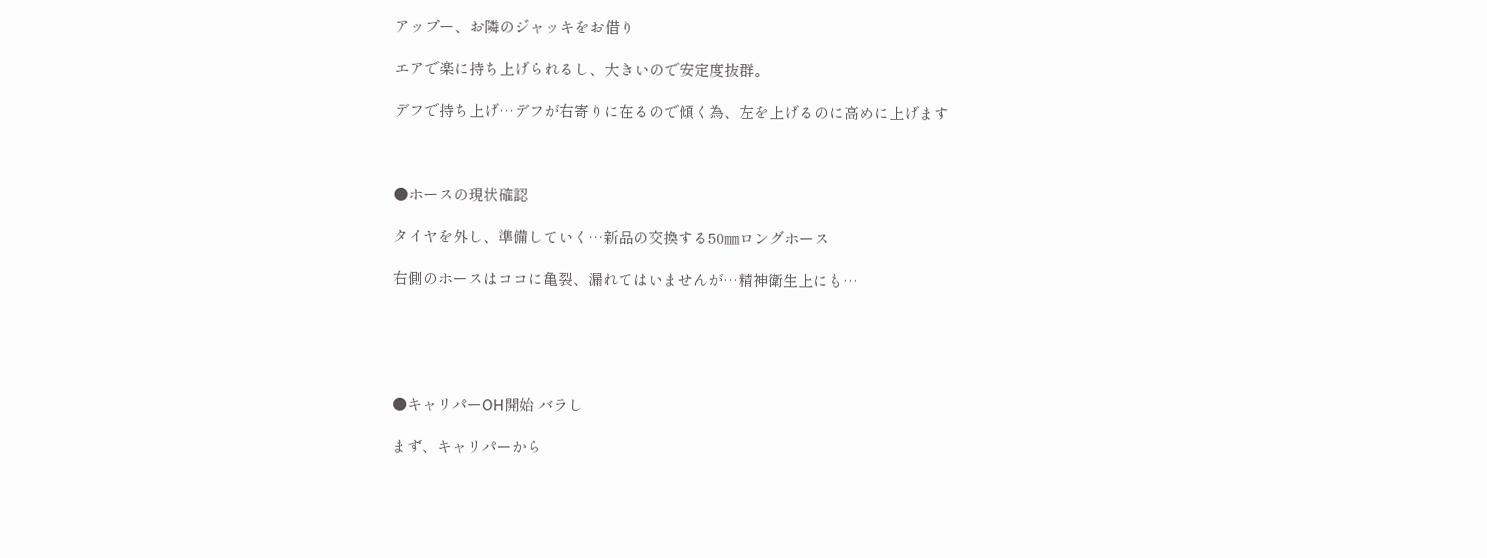アップー、お隣のジャッキをお借り

エアで楽に持ち上げられるし、大きいので安定度抜群。

デフで持ち上げ…デフが右寄りに在るので傾く為、左を上げるのに高めに上げます



●ホースの現状確認

タイヤを外し、準備していく…新品の交換する50㎜ロングホース

右側のホースはココに亀裂、漏れてはいませんが…精神衛生上にも…





●キャリパーOH開始 バラし

まず、キャリパーから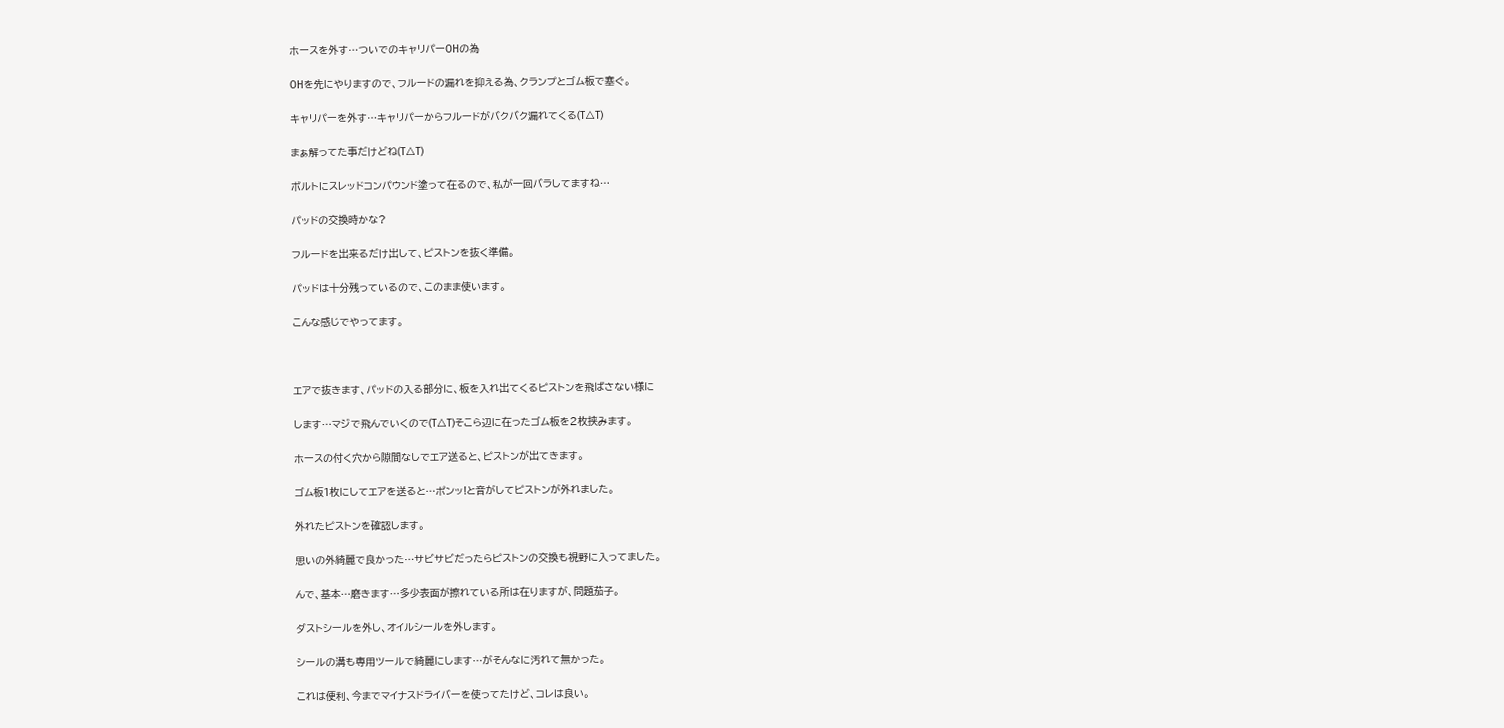ホースを外す…ついでのキャリパーOHの為

OHを先にやりますので、フルードの漏れを抑える為、クランプとゴム板で塞ぐ。

キャリパーを外す…キャリパーからフルードがバクバク漏れてくる(T△T)

まぁ解ってた事だけどね(T△T)

ボルトにスレッドコンパウンド塗って在るので、私が一回バラしてますね…

パッドの交換時かな?

フルードを出来るだけ出して、ピストンを抜く準備。

パッドは十分残っているので、このまま使います。

こんな感じでやってます。



エアで抜きます、パッドの入る部分に、板を入れ出てくるピストンを飛ばさない様に

します…マジで飛んでいくので(T△T)そこら辺に在ったゴム板を2枚挟みます。

ホースの付く穴から隙間なしでエア送ると、ピストンが出てきます。

ゴム板1枚にしてエアを送ると…ポンッ!と音がしてピストンが外れました。

外れたピストンを確認します。

思いの外綺麗で良かった…サビサビだったらピストンの交換も視野に入ってました。

んで、基本…磨きます…多少表面が擦れている所は在りますが、問題茄子。

ダストシールを外し、オイルシールを外します。

シールの溝も専用ツールで綺麗にします…がそんなに汚れて無かった。

これは便利、今までマイナスドライバーを使ってたけど、コレは良い。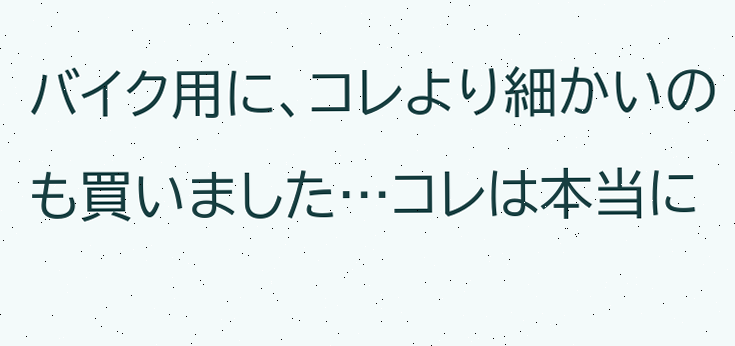バイク用に、コレより細かいのも買いました…コレは本当に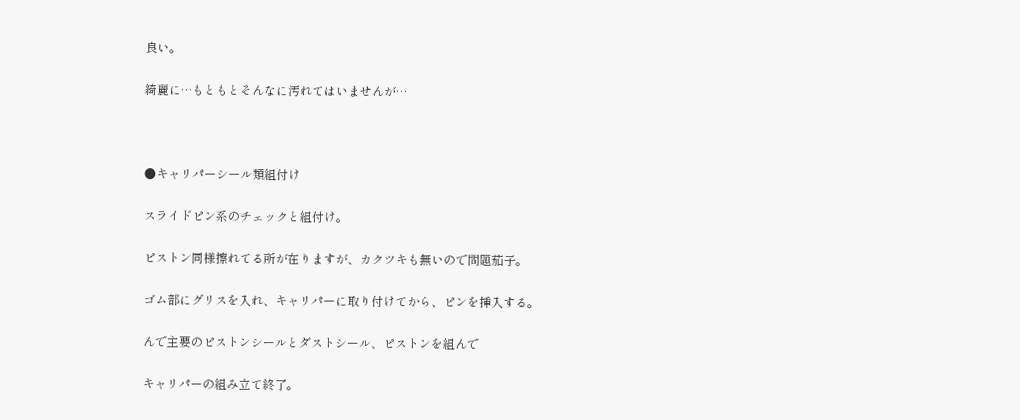良い。

綺麗に…もともとそんなに汚れてはいませんが…



●キャリパーシール類組付け

スライドピン系のチェックと組付け。

ピストン同様擦れてる所が在りますが、カクツキも無いので問題茄子。

ゴム部にグリスを入れ、キャリパーに取り付けてから、ピンを挿入する。

んで主要のピストンシールとダストシール、ピストンを組んで

キャリパーの組み立て終了。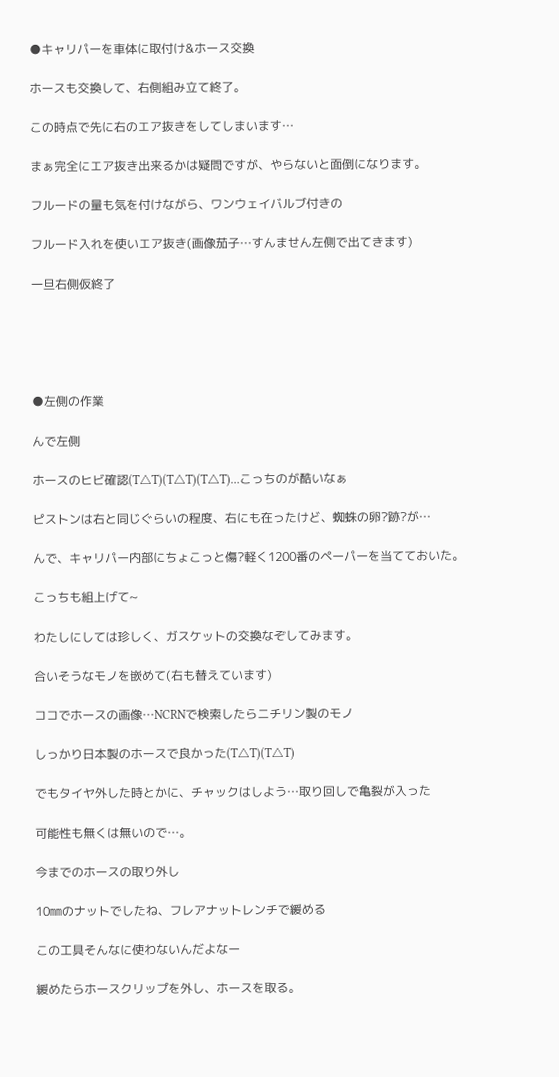●キャリパーを車体に取付け&ホース交換

ホースも交換して、右側組み立て終了。

この時点で先に右のエア抜きをしてしまいます…

まぁ完全にエア抜き出来るかは疑問ですが、やらないと面倒になります。

フルードの量も気を付けながら、ワンウェイバルブ付きの

フルード入れを使いエア抜き(画像茄子…すんません左側で出てきます)

一旦右側仮終了





●左側の作業

んで左側

ホースのヒビ確認(T△T)(T△T)(T△T)…こっちのが酷いなぁ

ピストンは右と同じぐらいの程度、右にも在ったけど、蜘蛛の卵?跡?が…

んで、キャリパー内部にちょこっと傷?軽く1200番のペーパーを当てておいた。

こっちも組上げて~

わたしにしては珍しく、ガスケットの交換なぞしてみます。

合いそうなモノを嵌めて(右も替えています)

ココでホースの画像…NCRNで検索したらニチリン製のモノ

しっかり日本製のホースで良かった(T△T)(T△T)

でもタイヤ外した時とかに、チャックはしよう…取り回しで亀裂が入った

可能性も無くは無いので…。

今までのホースの取り外し

10㎜のナットでしたね、フレアナットレンチで緩める

この工具そんなに使わないんだよなー

緩めたらホースクリップを外し、ホースを取る。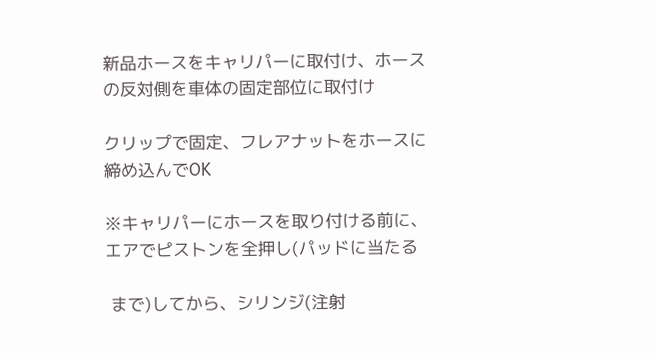新品ホースをキャリパーに取付け、ホースの反対側を車体の固定部位に取付け

クリップで固定、フレアナットをホースに締め込んでOK

※キャリパーにホースを取り付ける前に、エアでピストンを全押し(パッドに当たる

 まで)してから、シリンジ(注射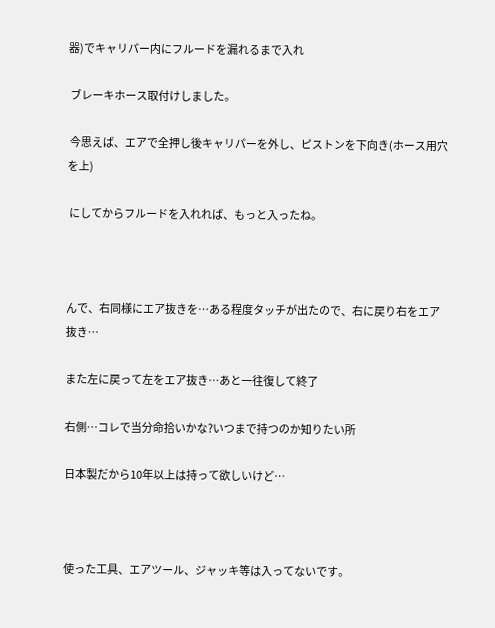器)でキャリパー内にフルードを漏れるまで入れ

 ブレーキホース取付けしました。

 今思えば、エアで全押し後キャリパーを外し、ピストンを下向き(ホース用穴を上)

 にしてからフルードを入れれば、もっと入ったね。



んで、右同様にエア抜きを…ある程度タッチが出たので、右に戻り右をエア抜き…

また左に戻って左をエア抜き…あと一往復して終了

右側…コレで当分命拾いかな?いつまで持つのか知りたい所

日本製だから10年以上は持って欲しいけど…



使った工具、エアツール、ジャッキ等は入ってないです。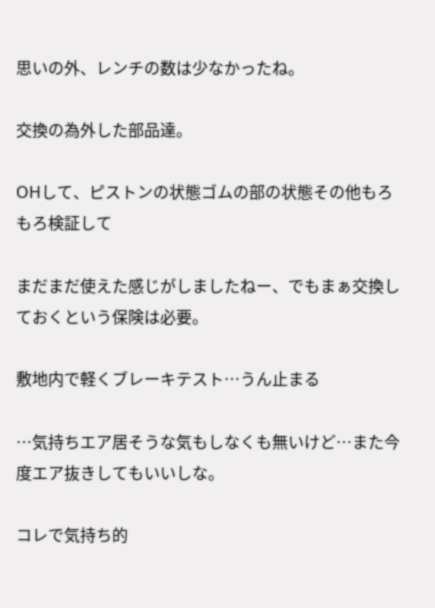思いの外、レンチの数は少なかったね。

交換の為外した部品達。

OHして、ピストンの状態ゴムの部の状態その他もろもろ検証して

まだまだ使えた感じがしましたねー、でもまぁ交換しておくという保険は必要。

敷地内で軽くブレーキテスト…うん止まる

…気持ちエア居そうな気もしなくも無いけど…また今度エア抜きしてもいいしな。

コレで気持ち的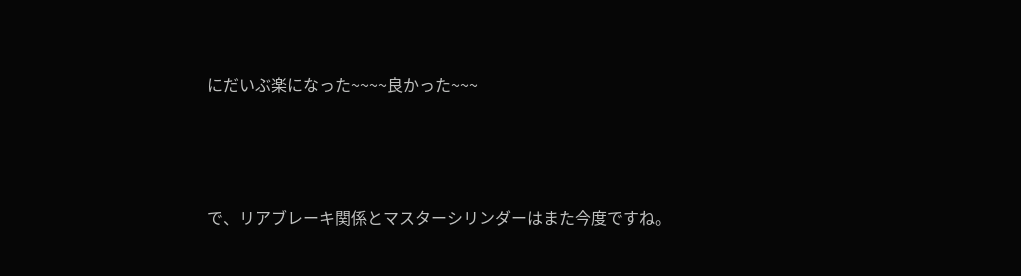にだいぶ楽になった~~~~良かった~~~



で、リアブレーキ関係とマスターシリンダーはまた今度ですね。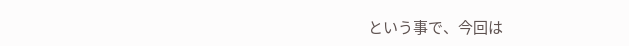という事で、今回は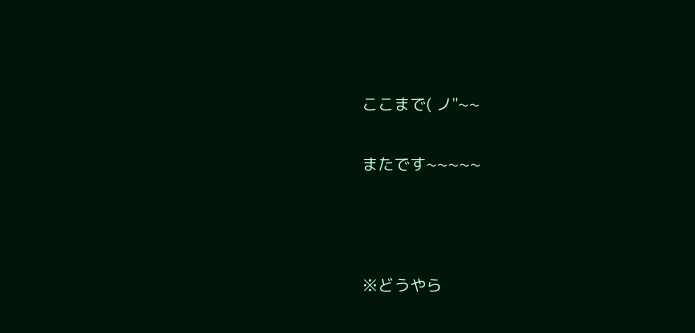ここまで( ノ"~~

またです~~~~~



※どうやら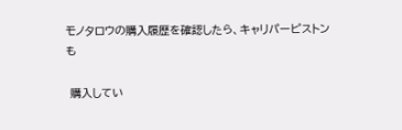モノタロウの購入履歴を確認したら、キャリパーピストンも

 購入してい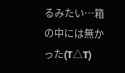るみたい…箱の中には無かった(T△T)